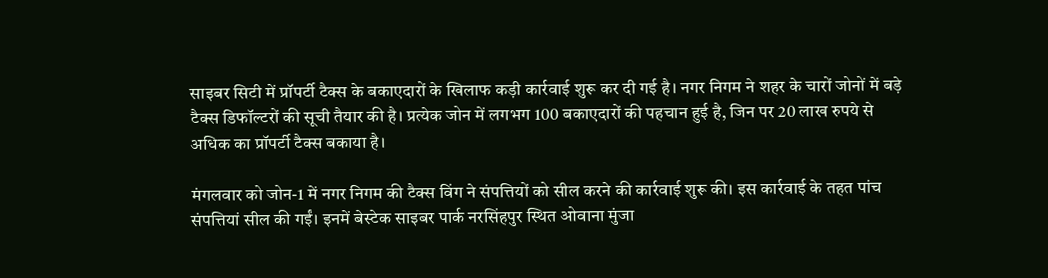साइबर सिटी में प्रॉपर्टी टैक्स के बकाएदारों के खिलाफ कड़ी कार्रवाई शुरू कर दी गई है। नगर निगम ने शहर के चारों जोनों में बड़े टैक्स डिफॉल्टरों की सूची तैयार की है। प्रत्येक जोन में लगभग 100 बकाएदारों की पहचान हुई है, जिन पर 20 लाख रुपये से अधिक का प्रॉपर्टी टैक्स बकाया है।

मंगलवार को जोन-1 में नगर निगम की टैक्स विंग ने संपत्तियों को सील करने की कार्रवाई शुरू की। इस कार्रवाई के तहत पांच संपत्तियां सील की गईं। इनमें बेस्टेक साइबर पार्क नरसिंहपुर स्थित ओवाना मुंजा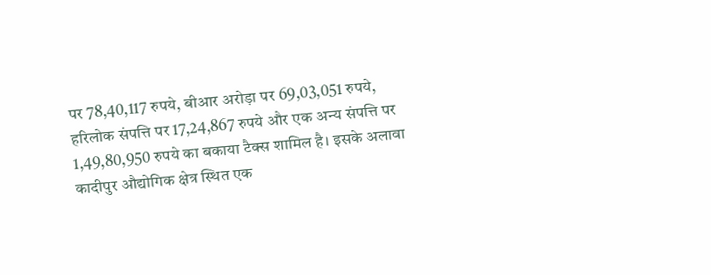पर 78,40,117 रुपये, बीआर अरोड़ा पर 69,03,051 रुपये, हरिलोक संपत्ति पर 17,24,867 रुपये और एक अन्य संपत्ति पर 1,49,80,950 रुपये का बकाया टैक्स शामिल है। इसके अलावा कादीपुर औद्योगिक क्षेत्र स्थित एक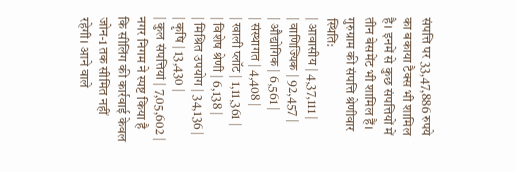संपत्ति पर 33,47,886 रुपये का बकाया टैक्स भी शामिल है। इनमें से कुछ संपत्तियों में तीन बेसमेंट भी शामिल हैं।
गुरुग्राम की संपत्ति श्रेणीवार स्थिति:
| आवासीय | 4,37,111 |
| वाणिज्यिक | 92,457 |
| औद्योगिक | 6,561 |
| संस्थागत | 4,408 |
| खाली प्लॉट | 1,11,361 |
| विशेष श्रेणी | 6,138 |
| मिश्रित उपयोग | 34,136 |
| कृषि | 13,430 |
| कुल संपत्तियां | 7,05,602 |
नगर निगम ने स्पष्ट किया है कि सीलिंग की कार्रवाई केवल जोन-1 तक सीमित नहीं रहेगी। आने वाले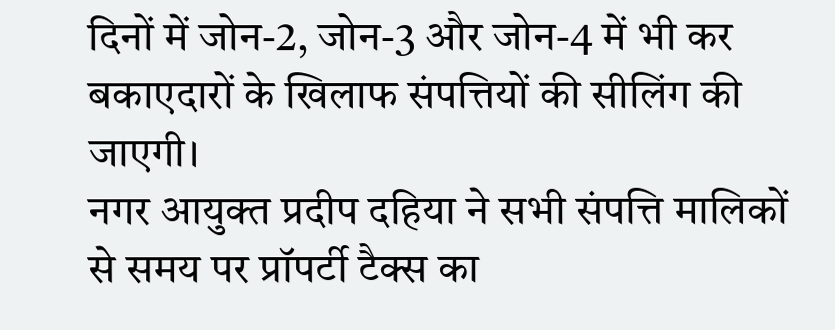दिनों में जोन-2, जोन-3 और जोन-4 में भी कर बकाएदारों के खिलाफ संपत्तियों की सीलिंग की जाएगी।
नगर आयुक्त प्रदीप दहिया ने सभी संपत्ति मालिकों से समय पर प्रॉपर्टी टैक्स का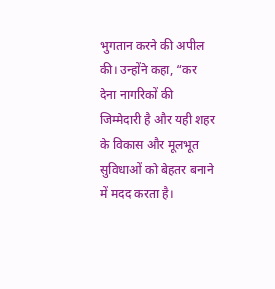भुगतान करने की अपील की। उन्होंने कहा, “कर देना नागरिकों की जिम्मेदारी है और यही शहर के विकास और मूलभूत सुविधाओं को बेहतर बनाने में मदद करता है।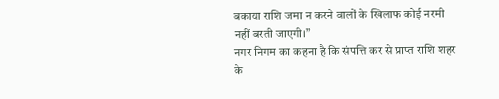बकाया राशि जमा न करने वालों के खिलाफ कोई नरमी नहीं बरती जाएगी।”
नगर निगम का कहना है कि संपत्ति कर से प्राप्त राशि शहर के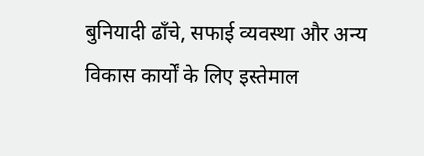बुनियादी ढाँचे, सफाई व्यवस्था और अन्य विकास कार्यों के लिए इस्तेमाल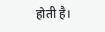होती है।